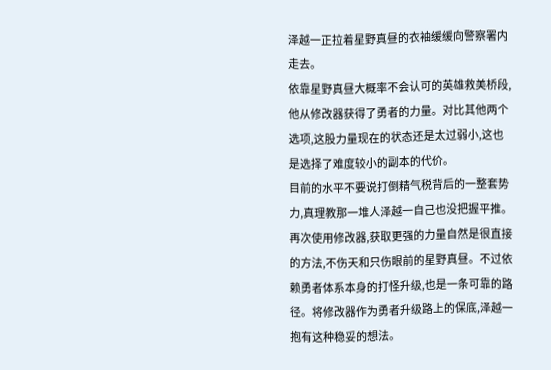泽越一正拉着星野真昼的衣袖缓缓向警察署内走去。
依靠星野真昼大概率不会认可的英雄救美桥段,他从修改器获得了勇者的力量。对比其他两个选项,这股力量现在的状态还是太过弱小,这也是选择了难度较小的副本的代价。
目前的水平不要说打倒精气税背后的一整套势力,真理教那一堆人泽越一自己也没把握平推。
再次使用修改器,获取更强的力量自然是很直接的方法,不伤天和只伤眼前的星野真昼。不过依赖勇者体系本身的打怪升级,也是一条可靠的路径。将修改器作为勇者升级路上的保底,泽越一抱有这种稳妥的想法。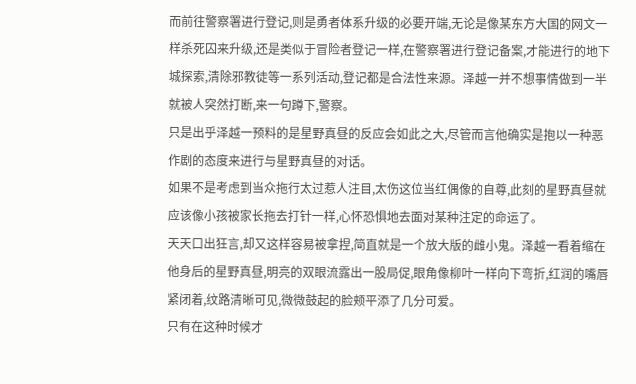而前往警察署进行登记,则是勇者体系升级的必要开端,无论是像某东方大国的网文一样杀死囚来升级,还是类似于冒险者登记一样,在警察署进行登记备案,才能进行的地下城探索,清除邪教徒等一系列活动,登记都是合法性来源。泽越一并不想事情做到一半就被人突然打断,来一句蹲下,警察。
只是出乎泽越一预料的是星野真昼的反应会如此之大,尽管而言他确实是抱以一种恶作剧的态度来进行与星野真昼的对话。
如果不是考虑到当众拖行太过惹人注目,太伤这位当红偶像的自尊,此刻的星野真昼就应该像小孩被家长拖去打针一样,心怀恐惧地去面对某种注定的命运了。
天天口出狂言,却又这样容易被拿捏,简直就是一个放大版的雌小鬼。泽越一看着缩在他身后的星野真昼,明亮的双眼流露出一股局促,眼角像柳叶一样向下弯折,红润的嘴唇紧闭着,纹路清晰可见,微微鼓起的脸颊平添了几分可爱。
只有在这种时候才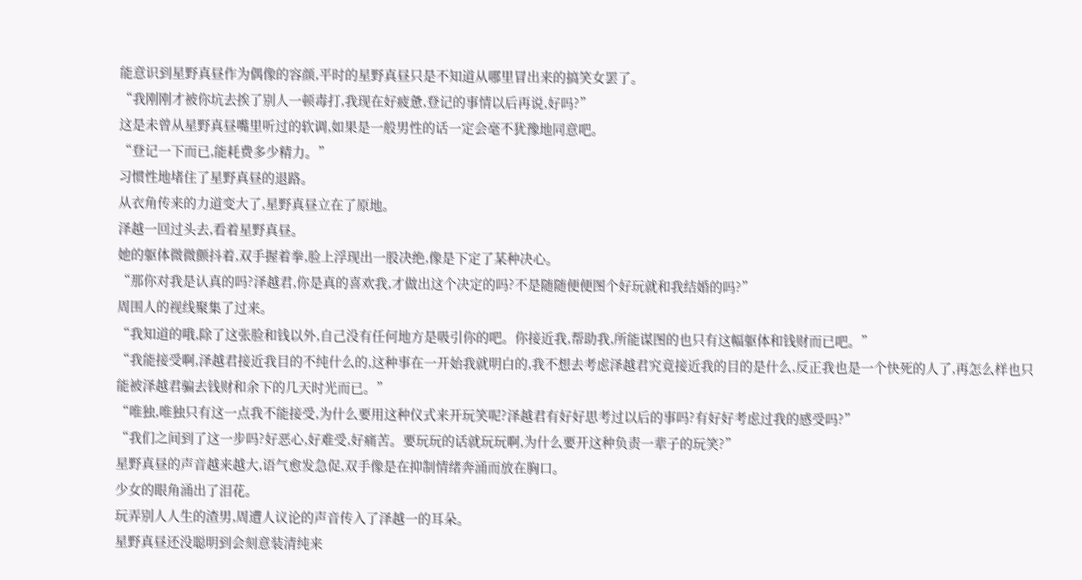能意识到星野真昼作为偶像的容颜,平时的星野真昼只是不知道从哪里冒出来的搞笑女罢了。
“我刚刚才被你坑去挨了别人一顿毒打,我现在好疲惫,登记的事情以后再说,好吗?”
这是未曾从星野真昼嘴里听过的软调,如果是一般男性的话一定会毫不犹豫地同意吧。
“登记一下而已,能耗费多少精力。”
习惯性地堵住了星野真昼的退路。
从衣角传来的力道变大了,星野真昼立在了原地。
泽越一回过头去,看着星野真昼。
她的躯体微微颤抖着,双手握着拳,脸上浮现出一股决绝,像是下定了某种决心。
“那你对我是认真的吗?泽越君,你是真的喜欢我,才做出这个决定的吗?不是随随便便图个好玩就和我结婚的吗?”
周围人的视线聚集了过来。
“我知道的哦,除了这张脸和钱以外,自己没有任何地方是吸引你的吧。你接近我,帮助我,所能谋图的也只有这幅躯体和钱财而已吧。”
“我能接受啊,泽越君接近我目的不纯什么的,这种事在一开始我就明白的,我不想去考虑泽越君究竟接近我的目的是什么,反正我也是一个快死的人了,再怎么样也只能被泽越君骗去钱财和余下的几天时光而已。”
“唯独,唯独只有这一点我不能接受,为什么要用这种仪式来开玩笑呢?泽越君有好好思考过以后的事吗?有好好考虑过我的感受吗?”
“我们之间到了这一步吗?好恶心,好难受,好痛苦。要玩玩的话就玩玩啊,为什么要开这种负责一辈子的玩笑?”
星野真昼的声音越来越大,语气愈发急促,双手像是在抑制情绪奔涌而放在胸口。
少女的眼角涌出了泪花。
玩弄别人人生的渣男,周遭人议论的声音传入了泽越一的耳朵。
星野真昼还没聪明到会刻意装清纯来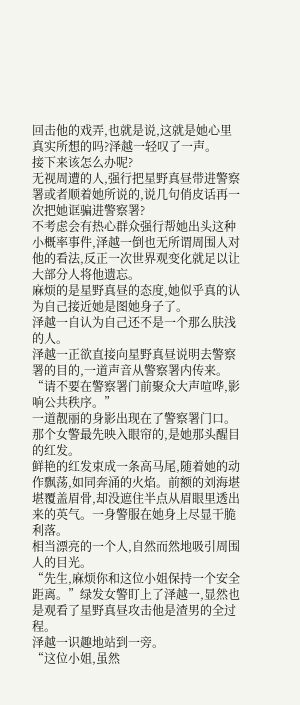回击他的戏弄,也就是说,这就是她心里真实所想的吗?泽越一轻叹了一声。
接下来该怎么办呢?
无视周遭的人,强行把星野真昼带进警察署或者顺着她所说的,说几句俏皮话再一次把她诓骗进警察署?
不考虑会有热心群众强行帮她出头这种小概率事件,泽越一倒也无所谓周围人对他的看法,反正一次世界观变化就足以让大部分人将他遗忘。
麻烦的是星野真昼的态度,她似乎真的认为自己接近她是图她身子了。
泽越一自认为自己还不是一个那么肤浅的人。
泽越一正欲直接向星野真昼说明去警察署的目的,一道声音从警察署内传来。
“请不要在警察署门前聚众大声喧哗,影响公共秩序。”
一道靓丽的身影出现在了警察署门口。
那个女警最先映入眼帘的,是她那头醒目的红发。
鲜艳的红发束成一条高马尾,随着她的动作飘荡,如同奔涌的火焰。前额的刘海堪堪覆盖眉骨,却没遮住半点从眉眼里透出来的英气。一身警服在她身上尽显干脆利落。
相当漂亮的一个人,自然而然地吸引周围人的目光。
“先生,麻烦你和这位小姐保持一个安全距离。”绿发女警盯上了泽越一,显然也是观看了星野真昼攻击他是渣男的全过程。
泽越一识趣地站到一旁。
“这位小姐,虽然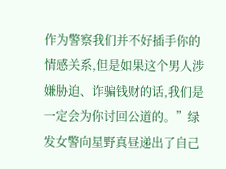作为警察我们并不好插手你的情感关系,但是如果这个男人涉嫌胁迫、诈骗钱财的话,我们是一定会为你讨回公道的。”绿发女警向星野真昼递出了自己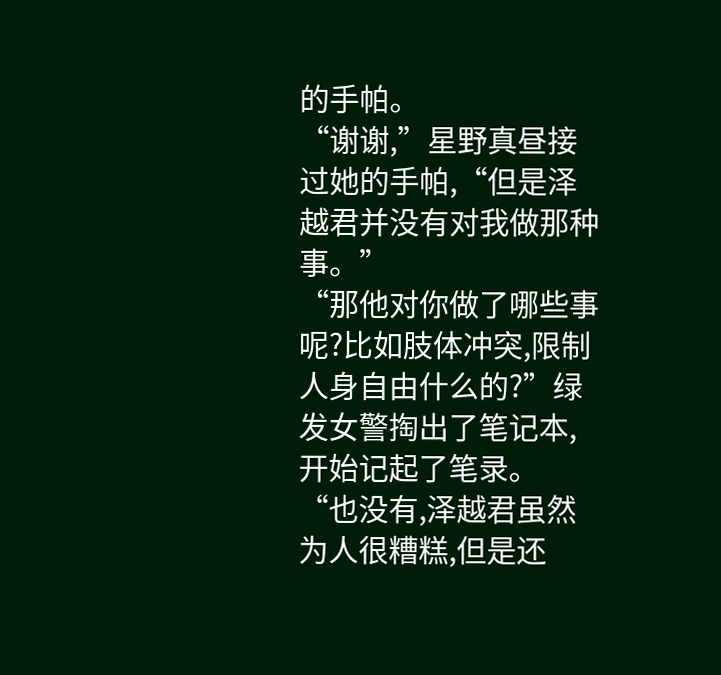的手帕。
“谢谢,”星野真昼接过她的手帕,“但是泽越君并没有对我做那种事。”
“那他对你做了哪些事呢?比如肢体冲突,限制人身自由什么的?”绿发女警掏出了笔记本,开始记起了笔录。
“也没有,泽越君虽然为人很糟糕,但是还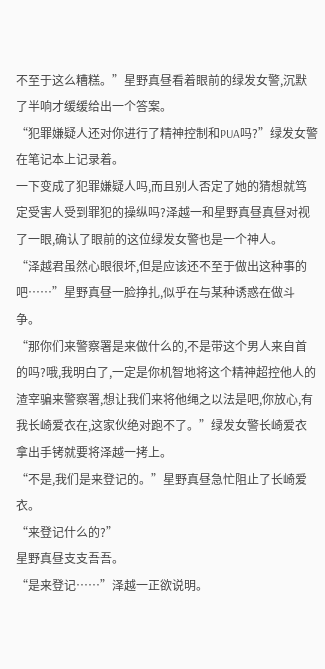不至于这么糟糕。”星野真昼看着眼前的绿发女警,沉默了半响才缓缓给出一个答案。
“犯罪嫌疑人还对你进行了精神控制和PUA吗?”绿发女警在笔记本上记录着。
一下变成了犯罪嫌疑人吗,而且别人否定了她的猜想就笃定受害人受到罪犯的操纵吗?泽越一和星野真昼真昼对视了一眼,确认了眼前的这位绿发女警也是一个神人。
“泽越君虽然心眼很坏,但是应该还不至于做出这种事的吧……”星野真昼一脸挣扎,似乎在与某种诱惑在做斗争。
“那你们来警察署是来做什么的,不是带这个男人来自首的吗?哦,我明白了,一定是你机智地将这个精神超控他人的渣宰骗来警察署,想让我们来将他绳之以法是吧,你放心,有我长崎爱衣在,这家伙绝对跑不了。”绿发女警长崎爱衣拿出手铐就要将泽越一拷上。
“不是,我们是来登记的。”星野真昼急忙阻止了长崎爱衣。
“来登记什么的?”
星野真昼支支吾吾。
“是来登记……”泽越一正欲说明。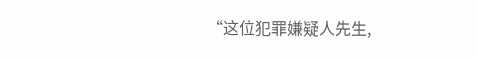“这位犯罪嫌疑人先生,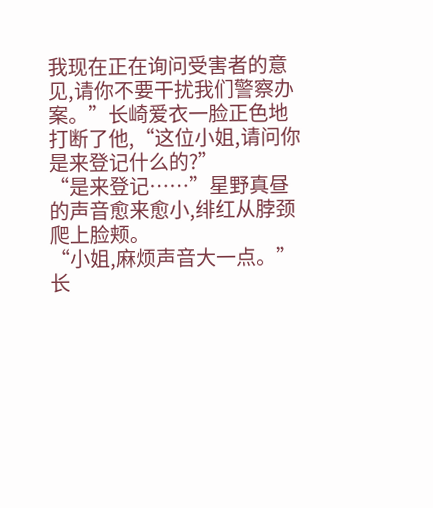我现在正在询问受害者的意见,请你不要干扰我们警察办案。”长崎爱衣一脸正色地打断了他,“这位小姐,请问你是来登记什么的?”
“是来登记……”星野真昼的声音愈来愈小,绯红从脖颈爬上脸颊。
“小姐,麻烦声音大一点。”长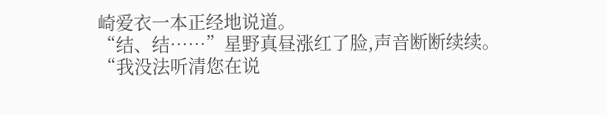崎爱衣一本正经地说道。
“结、结……”星野真昼涨红了脸,声音断断续续。
“我没法听清您在说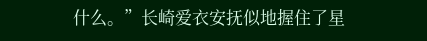什么。”长崎爱衣安抚似地握住了星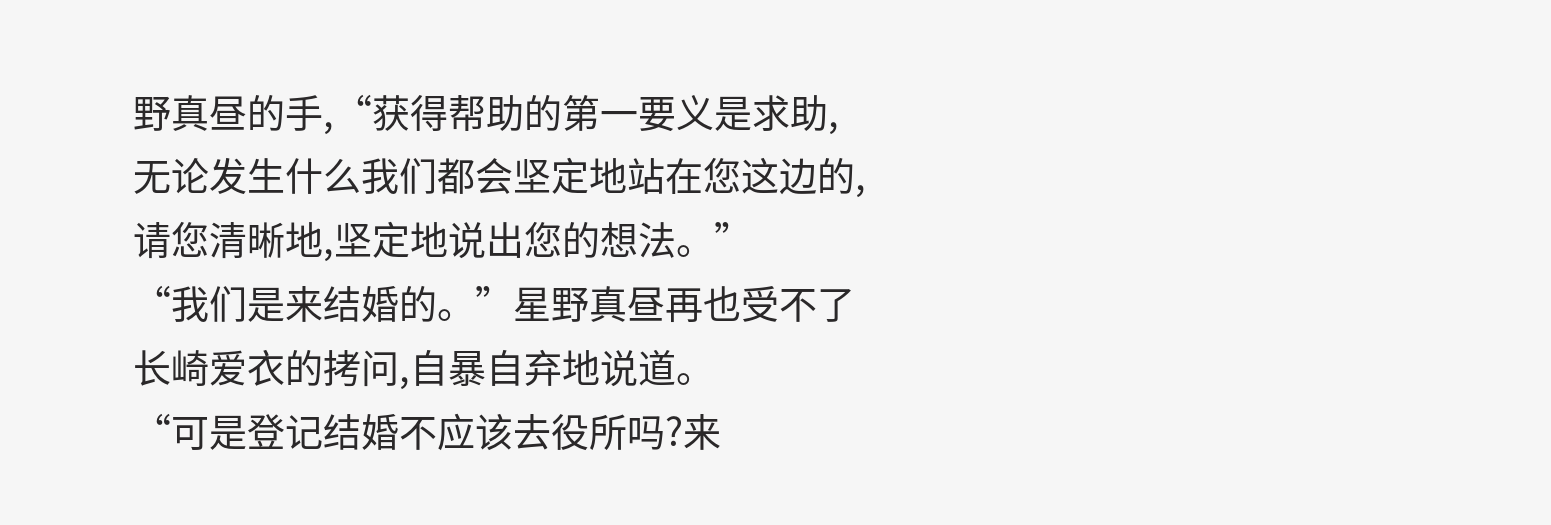野真昼的手,“获得帮助的第一要义是求助,无论发生什么我们都会坚定地站在您这边的,请您清晰地,坚定地说出您的想法。”
“我们是来结婚的。”星野真昼再也受不了长崎爱衣的拷问,自暴自弃地说道。
“可是登记结婚不应该去役所吗?来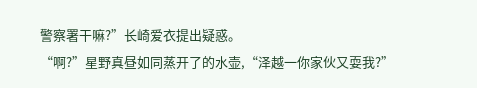警察署干嘛?”长崎爱衣提出疑惑。
“啊?”星野真昼如同蒸开了的水壶,“泽越一你家伙又耍我?”